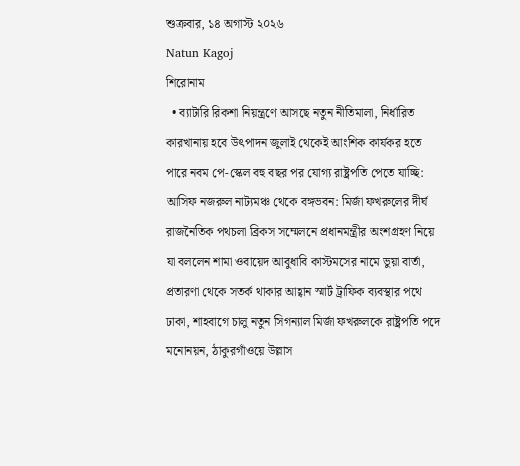শুক্রবার, ১৪ অগাস্ট ২০২৬
Natun Kagoj
শিরোনাম
  • ব্যাটারি রিকশা নিয়ন্ত্রণে আসছে নতুন নীতিমালা, নির্ধারিত কারখানায় হবে উৎপাদন জুলাই থেকেই আংশিক কার্যকর হতে পারে নবম পে-স্কেল বহু বছর পর যোগ্য রাষ্ট্রপতি পেতে যাচ্ছি: আসিফ নজরুল নাট্যমঞ্চ থেকে বঙ্গভবন: মির্জা ফখরুলের দীর্ঘ রাজনৈতিক পথচলা ব্রিকস সম্মেলনে প্রধানমন্ত্রীর অংশগ্রহণ নিয়ে যা বললেন শামা ওবায়েদ আবুধাবি কাস্টমসের নামে ভুয়া বার্তা, প্রতারণা থেকে সতর্ক থাকার আহ্বান স্মার্ট ট্রাফিক ব্যবস্থার পথে ঢাকা, শাহবাগে চালু নতুন সিগন্যাল মির্জা ফখরুলকে রাষ্ট্রপতি পদে মনোনয়ন, ঠাকুরগাঁওয়ে উল্লাস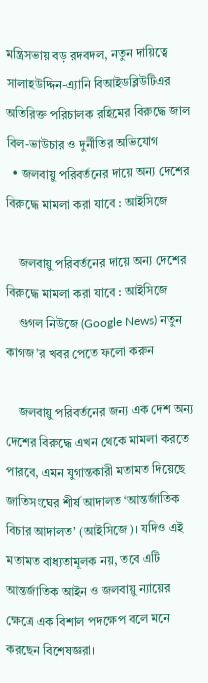মন্ত্রিসভায় বড় রদবদল, নতুন দায়িত্বে সালাহউদ্দিন-এ্যানি বিআইডব্লিউটিএর অতিরিক্ত পরিচালক রহিমের বিরুদ্ধে জাল বিল-ভাউচার ও দুর্নীতির অভিযোগ
  • জলবায়ু পরিবর্তনের দায়ে অন্য দেশের বিরুদ্ধে মামলা করা যাবে : আইসিজে

    জলবায়ু পরিবর্তনের দায়ে অন্য দেশের বিরুদ্ধে মামলা করা যাবে : আইসিজে
    গুগল নিউজে (Google News) নতুন কাগজ’র খবর পেতে ফলো করুন

    জলবায়ু পরিবর্তনের জন্য এক দেশ অন্য দেশের বিরুদ্ধে এখন থেকে মামলা করতে পারবে, এমন যুগান্তকারী মতামত দিয়েছে জাতিসংঘের শীর্ষ আদালত ‘আন্তর্জাতিক বিচার আদালত’ (আইসিজে)। যদিও এই মতামত বাধ্যতামূলক নয়, তবে এটি আন্তর্জাতিক আইন ও জলবায়ু ন্যায়ের ক্ষেত্রে এক বিশাল পদক্ষেপ বলে মনে করছেন বিশেষজ্ঞরা।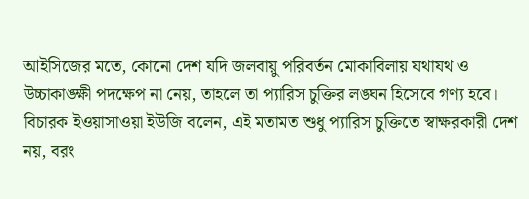আইসিজের মতে, কোনো দেশ যদি জলবায়ু পরিবর্তন মোকাবিলায় যথাযথ ও উচ্চাকাঙ্ক্ষী পদক্ষেপ না নেয়, তাহলে তা প্যারিস চুক্তির লঙ্ঘন হিসেবে গণ্য হবে। বিচারক ইওয়াসাওয়া ইউজি বলেন, এই মতামত শুধু প্যারিস চুক্তিতে স্বাক্ষরকারী দেশ নয়, বরং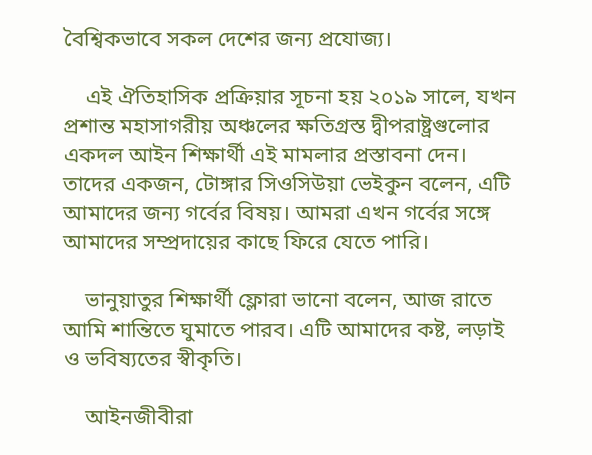বৈশ্বিকভাবে সকল দেশের জন্য প্রযোজ্য।

    এই ঐতিহাসিক প্রক্রিয়ার সূচনা হয় ২০১৯ সালে, যখন প্রশান্ত মহাসাগরীয় অঞ্চলের ক্ষতিগ্রস্ত দ্বীপরাষ্ট্রগুলোর একদল আইন শিক্ষার্থী এই মামলার প্রস্তাবনা দেন। তাদের একজন, টোঙ্গার সিওসিউয়া ভেইকুন বলেন, এটি আমাদের জন্য গর্বের বিষয়। আমরা এখন গর্বের সঙ্গে আমাদের সম্প্রদায়ের কাছে ফিরে যেতে পারি।

    ভানুয়াতুর শিক্ষার্থী ফ্লোরা ভানো বলেন, আজ রাতে আমি শান্তিতে ঘুমাতে পারব। এটি আমাদের কষ্ট, লড়াই ও ভবিষ্যতের স্বীকৃতি।

    আইনজীবীরা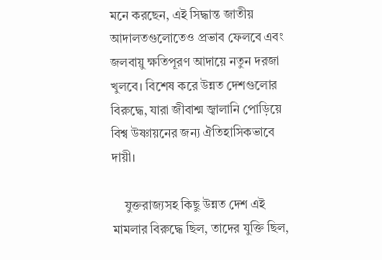মনে করছেন, এই সিদ্ধান্ত জাতীয় আদালতগুলোতেও প্রভাব ফেলবে এবং জলবায়ু ক্ষতিপূরণ আদায়ে নতুন দরজা খুলবে। বিশেষ করে উন্নত দেশগুলোর বিরুদ্ধে, যারা জীবাশ্ম জ্বালানি পোড়িয়ে বিশ্ব উষ্ণায়নের জন্য ঐতিহাসিকভাবে দায়ী।

    যুক্তরাজ্যসহ কিছু উন্নত দেশ এই মামলার বিরুদ্ধে ছিল, তাদের যুক্তি ছিল,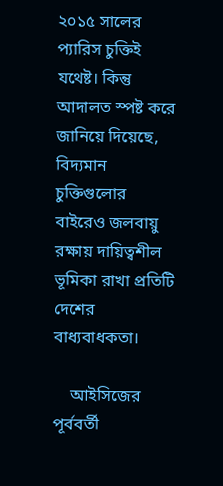২০১৫ সালের প্যারিস চুক্তিই যথেষ্ট। কিন্তু আদালত স্পষ্ট করে জানিয়ে দিয়েছে, বিদ্যমান চুক্তিগুলোর বাইরেও জলবায়ু রক্ষায় দায়িত্বশীল ভূমিকা রাখা প্রতিটি দেশের বাধ্যবাধকতা।

    আইসিজের পূর্ববর্তী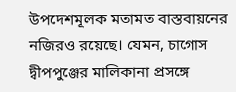উপদেশমূলক মতামত বাস্তবায়নের নজিরও রয়েছে। যেমন, চাগোস দ্বীপপুঞ্জের মালিকানা প্রসঙ্গে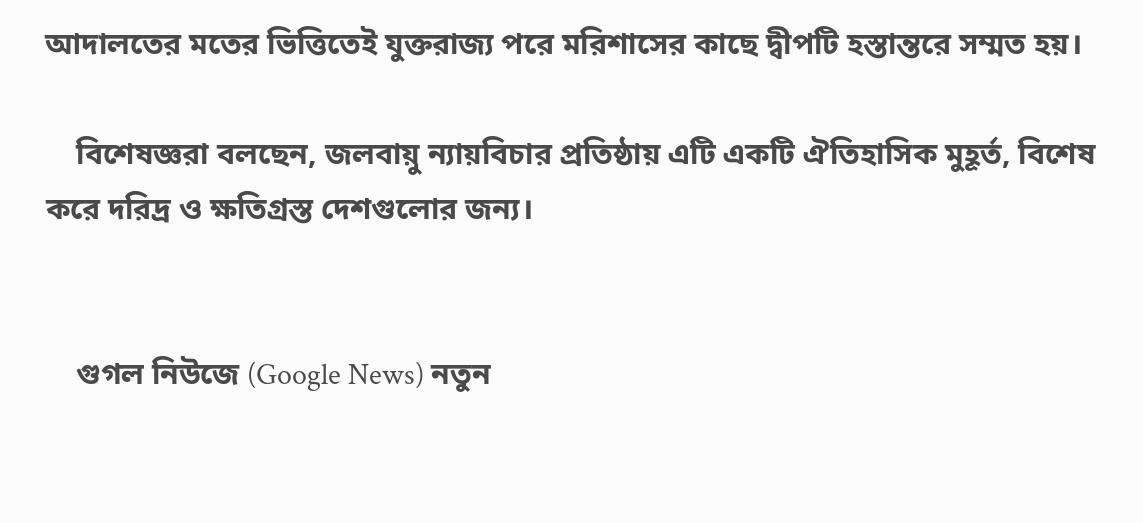আদালতের মতের ভিত্তিতেই যুক্তরাজ্য পরে মরিশাসের কাছে দ্বীপটি হস্তান্তরে সম্মত হয়।

    বিশেষজ্ঞরা বলছেন, জলবায়ু ন্যায়বিচার প্রতিষ্ঠায় এটি একটি ঐতিহাসিক মুহূর্ত, বিশেষ করে দরিদ্র ও ক্ষতিগ্রস্ত দেশগুলোর জন্য।


    গুগল নিউজে (Google News) নতুন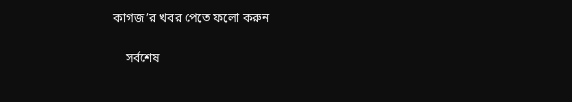কাগজ’র খবর পেতে ফলো করুন

    সর্বশেষ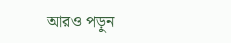আরও পড়ুন